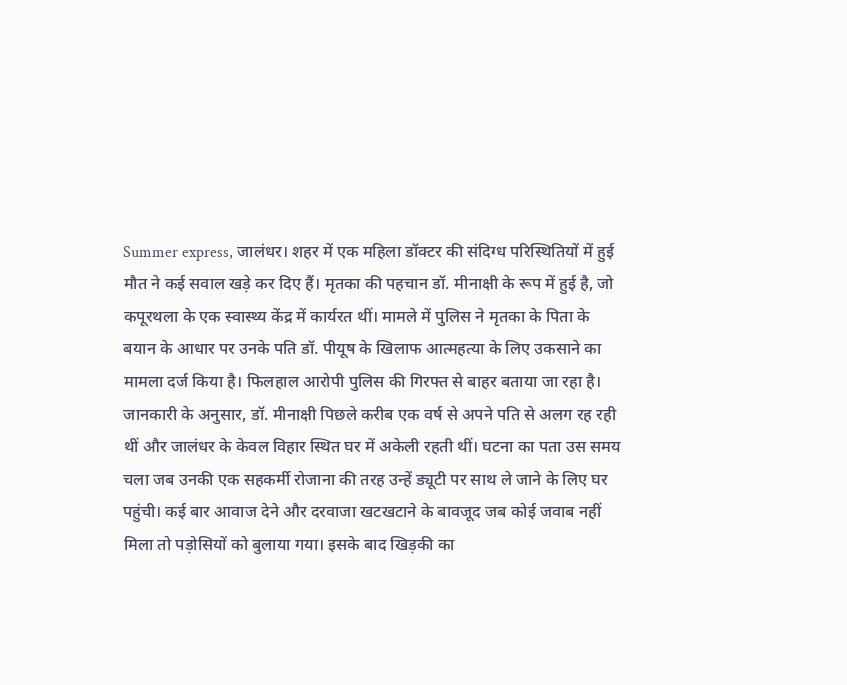Summer express, जालंधर। शहर में एक महिला डॉक्टर की संदिग्ध परिस्थितियों में हुई मौत ने कई सवाल खड़े कर दिए हैं। मृतका की पहचान डॉ. मीनाक्षी के रूप में हुई है, जो कपूरथला के एक स्वास्थ्य केंद्र में कार्यरत थीं। मामले में पुलिस ने मृतका के पिता के बयान के आधार पर उनके पति डॉ. पीयूष के खिलाफ आत्महत्या के लिए उकसाने का मामला दर्ज किया है। फिलहाल आरोपी पुलिस की गिरफ्त से बाहर बताया जा रहा है।
जानकारी के अनुसार, डॉ. मीनाक्षी पिछले करीब एक वर्ष से अपने पति से अलग रह रही थीं और जालंधर के केवल विहार स्थित घर में अकेली रहती थीं। घटना का पता उस समय चला जब उनकी एक सहकर्मी रोजाना की तरह उन्हें ड्यूटी पर साथ ले जाने के लिए घर पहुंची। कई बार आवाज देने और दरवाजा खटखटाने के बावजूद जब कोई जवाब नहीं मिला तो पड़ोसियों को बुलाया गया। इसके बाद खिड़की का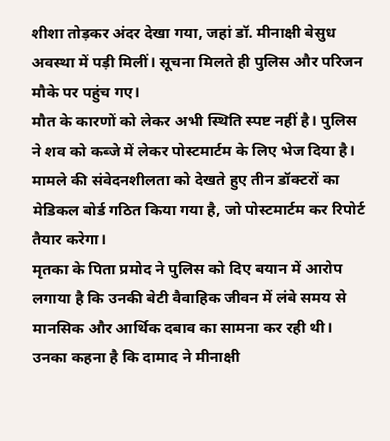शीशा तोड़कर अंदर देखा गया, जहां डॉ. मीनाक्षी बेसुध अवस्था में पड़ी मिलीं। सूचना मिलते ही पुलिस और परिजन मौके पर पहुंच गए।
मौत के कारणों को लेकर अभी स्थिति स्पष्ट नहीं है। पुलिस ने शव को कब्जे में लेकर पोस्टमार्टम के लिए भेज दिया है। मामले की संवेदनशीलता को देखते हुए तीन डॉक्टरों का मेडिकल बोर्ड गठित किया गया है, जो पोस्टमार्टम कर रिपोर्ट तैयार करेगा।
मृतका के पिता प्रमोद ने पुलिस को दिए बयान में आरोप लगाया है कि उनकी बेटी वैवाहिक जीवन में लंबे समय से मानसिक और आर्थिक दबाव का सामना कर रही थी। उनका कहना है कि दामाद ने मीनाक्षी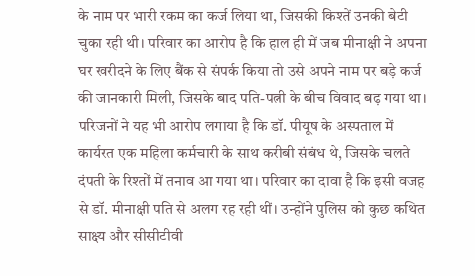के नाम पर भारी रकम का कर्ज लिया था, जिसकी किश्तें उनकी बेटी चुका रही थी। परिवार का आरोप है कि हाल ही में जब मीनाक्षी ने अपना घर खरीदने के लिए बैंक से संपर्क किया तो उसे अपने नाम पर बड़े कर्ज की जानकारी मिली, जिसके बाद पति-पत्नी के बीच विवाद बढ़ गया था।
परिजनों ने यह भी आरोप लगाया है कि डॉ. पीयूष के अस्पताल में कार्यरत एक महिला कर्मचारी के साथ करीबी संबंध थे, जिसके चलते दंपती के रिश्तों में तनाव आ गया था। परिवार का दावा है कि इसी वजह से डॉ. मीनाक्षी पति से अलग रह रही थीं। उन्होंने पुलिस को कुछ कथित साक्ष्य और सीसीटीवी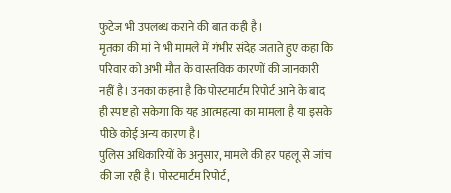फुटेज भी उपलब्ध कराने की बात कही है।
मृतका की मां ने भी मामले में गंभीर संदेह जताते हुए कहा कि परिवार को अभी मौत के वास्तविक कारणों की जानकारी नहीं है। उनका कहना है कि पोस्टमार्टम रिपोर्ट आने के बाद ही स्पष्ट हो सकेगा कि यह आत्महत्या का मामला है या इसके पीछे कोई अन्य कारण है।
पुलिस अधिकारियों के अनुसार, मामले की हर पहलू से जांच की जा रही है। पोस्टमार्टम रिपोर्ट,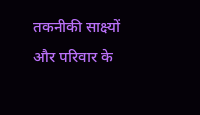तकनीकी साक्ष्यों और परिवार के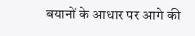बयानों के आधार पर आगे की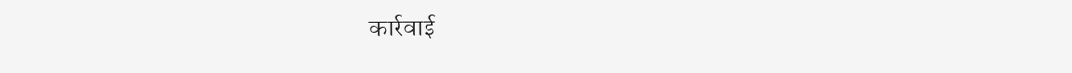कार्रवाई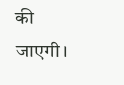की जाएगी।